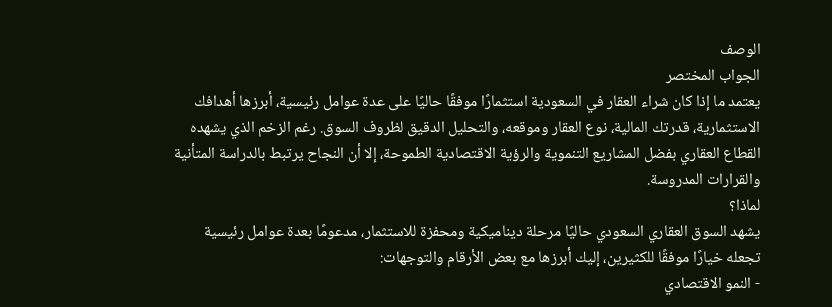الوصف
الجواب المختصر
يعتمد ما إذا كان شراء العقار في السعودية استثمارًا موفقًا حاليًا على عدة عوامل رئيسية، أبرزها أهدافك الاستثمارية، قدرتك المالية، نوع العقار وموقعه، والتحليل الدقيق لظروف السوق. رغم الزخم الذي يشهده القطاع العقاري بفضل المشاريع التنموية والرؤية الاقتصادية الطموحة، إلا أن النجاح يرتبط بالدراسة المتأنية والقرارات المدروسة.
لماذا؟
يشهد السوق العقاري السعودي حاليًا مرحلة ديناميكية ومحفزة للاستثمار، مدعومًا بعدة عوامل رئيسية تجعله خيارًا موفقًا للكثيرين، إليك أبرزها مع بعض الأرقام والتوجهات:
- النمو الاقتصادي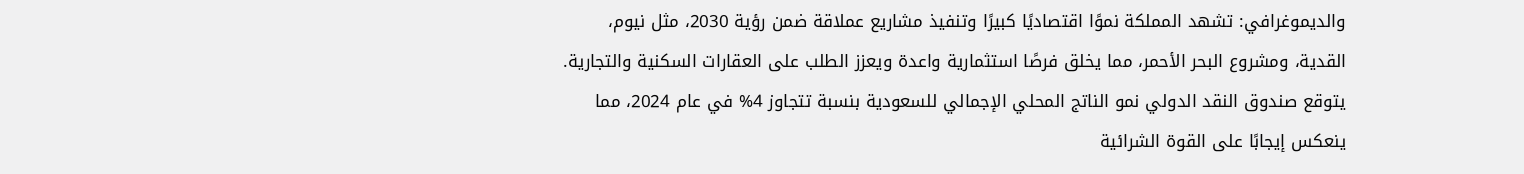والديموغرافي: تشهد المملكة نموًا اقتصاديًا كبيرًا وتنفيذ مشاريع عملاقة ضمن رؤية 2030، مثل نيوم، القدية، ومشروع البحر الأحمر، مما يخلق فرصًا استثمارية واعدة ويعزز الطلب على العقارات السكنية والتجارية. يتوقع صندوق النقد الدولي نمو الناتج المحلي الإجمالي للسعودية بنسبة تتجاوز 4% في عام 2024، مما ينعكس إيجابًا على القوة الشرائية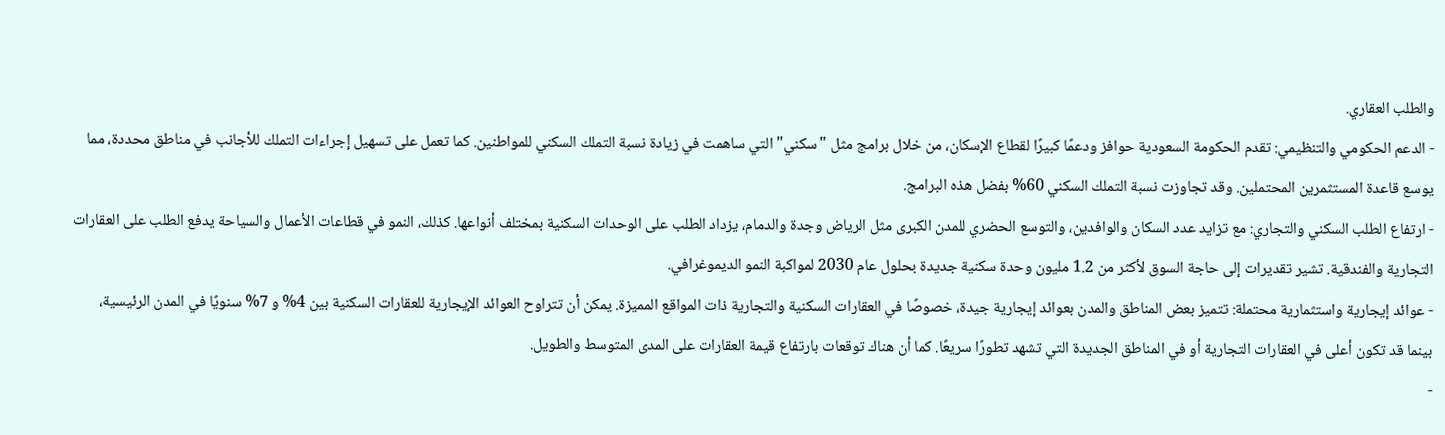والطلب العقاري.
- الدعم الحكومي والتنظيمي: تقدم الحكومة السعودية حوافز ودعمًا كبيرًا لقطاع الإسكان، من خلال برامج مثل "سكني" التي ساهمت في زيادة نسبة التملك السكني للمواطنين. كما تعمل على تسهيل إجراءات التملك للأجانب في مناطق محددة، مما يوسع قاعدة المستثمرين المحتملين. وقد تجاوزت نسبة التملك السكني 60% بفضل هذه البرامج.
- ارتفاع الطلب السكني والتجاري: مع تزايد عدد السكان والوافدين، والتوسع الحضري للمدن الكبرى مثل الرياض وجدة والدمام، يزداد الطلب على الوحدات السكنية بمختلف أنواعها. كذلك، النمو في قطاعات الأعمال والسياحة يدفع الطلب على العقارات التجارية والفندقية. تشير تقديرات إلى حاجة السوق لأكثر من 1.2 مليون وحدة سكنية جديدة بحلول عام 2030 لمواكبة النمو الديموغرافي.
- عوائد إيجارية واستثمارية محتملة: تتميز بعض المناطق والمدن بعوائد إيجارية جيدة، خصوصًا في العقارات السكنية والتجارية ذات المواقع المميزة. يمكن أن تتراوح العوائد الإيجارية للعقارات السكنية بين 4% و 7% سنويًا في المدن الرئيسية، بينما قد تكون أعلى في العقارات التجارية أو في المناطق الجديدة التي تشهد تطورًا سريعًا. كما أن هناك توقعات بارتفاع قيمة العقارات على المدى المتوسط والطويل.
-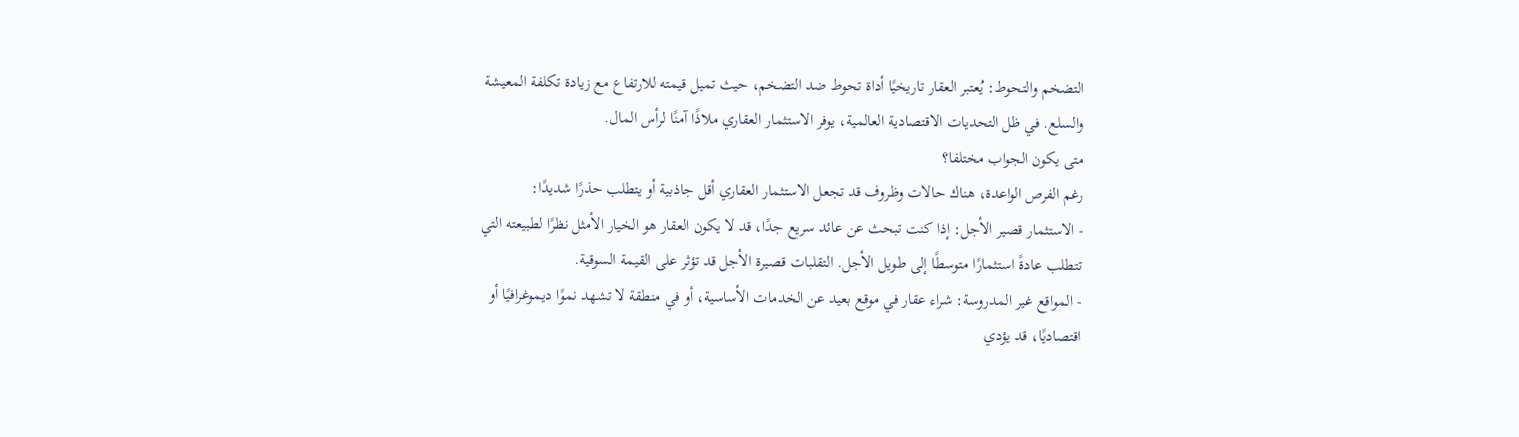التضخم والتحوط: يُعتبر العقار تاريخيًا أداة تحوط ضد التضخم، حيث تميل قيمته للارتفاع مع زيادة تكلفة المعيشة والسلع. في ظل التحديات الاقتصادية العالمية، يوفر الاستثمار العقاري ملاذًا آمنًا لرأس المال.
متى يكون الجواب مختلفا؟
رغم الفرص الواعدة، هناك حالات وظروف قد تجعل الاستثمار العقاري أقل جاذبية أو يتطلب حذرًا شديدًا:
- الاستثمار قصير الأجل: إذا كنت تبحث عن عائد سريع جدًا، قد لا يكون العقار هو الخيار الأمثل نظرًا لطبيعته التي تتطلب عادةً استثمارًا متوسطًا إلى طويل الأجل. التقلبات قصيرة الأجل قد تؤثر على القيمة السوقية.
- المواقع غير المدروسة: شراء عقار في موقع بعيد عن الخدمات الأساسية، أو في منطقة لا تشهد نموًا ديموغرافيًا أو اقتصاديًا، قد يؤدي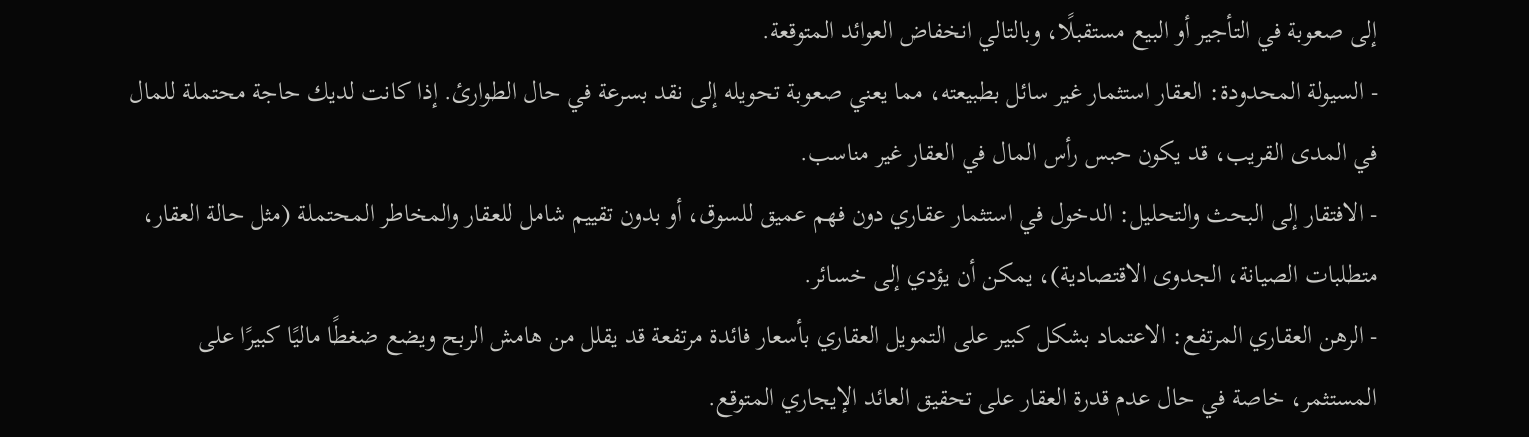إلى صعوبة في التأجير أو البيع مستقبلًا، وبالتالي انخفاض العوائد المتوقعة.
- السيولة المحدودة: العقار استثمار غير سائل بطبيعته، مما يعني صعوبة تحويله إلى نقد بسرعة في حال الطوارئ. إذا كانت لديك حاجة محتملة للمال في المدى القريب، قد يكون حبس رأس المال في العقار غير مناسب.
- الافتقار إلى البحث والتحليل: الدخول في استثمار عقاري دون فهم عميق للسوق، أو بدون تقييم شامل للعقار والمخاطر المحتملة (مثل حالة العقار، متطلبات الصيانة، الجدوى الاقتصادية)، يمكن أن يؤدي إلى خسائر.
- الرهن العقاري المرتفع: الاعتماد بشكل كبير على التمويل العقاري بأسعار فائدة مرتفعة قد يقلل من هامش الربح ويضع ضغطًا ماليًا كبيرًا على المستثمر، خاصة في حال عدم قدرة العقار على تحقيق العائد الإيجاري المتوقع.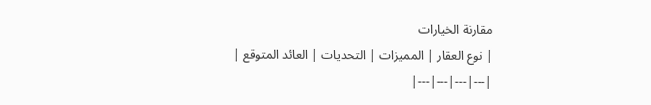مقارنة الخيارات
| نوع العقار | المميزات | التحديات | العائد المتوقع |
|---|---|---|---|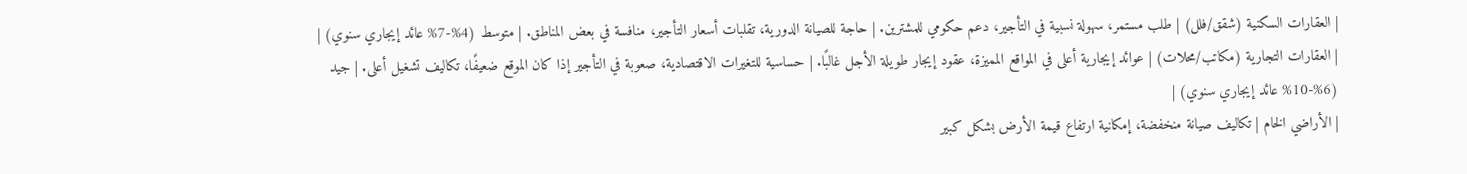| العقارات السكنية (شقق/فلل) | طلب مستمر، سهولة نسبية في التأجير، دعم حكومي للمشترين. | حاجة للصيانة الدورية، تقلبات أسعار التأجير، منافسة في بعض المناطق. | متوسط (4%-7% عائد إيجاري سنوي) |
| العقارات التجارية (مكاتب/محلات) | عوائد إيجارية أعلى في المواقع المميزة، عقود إيجار طويلة الأجل غالبًا. | حساسية للتغيرات الاقتصادية، صعوبة في التأجير إذا كان الموقع ضعيفًا، تكاليف تشغيل أعلى. | جيد (6%-10% عائد إيجاري سنوي) |
| الأراضي الخام | تكاليف صيانة منخفضة، إمكانية ارتفاع قيمة الأرض بشكل كبير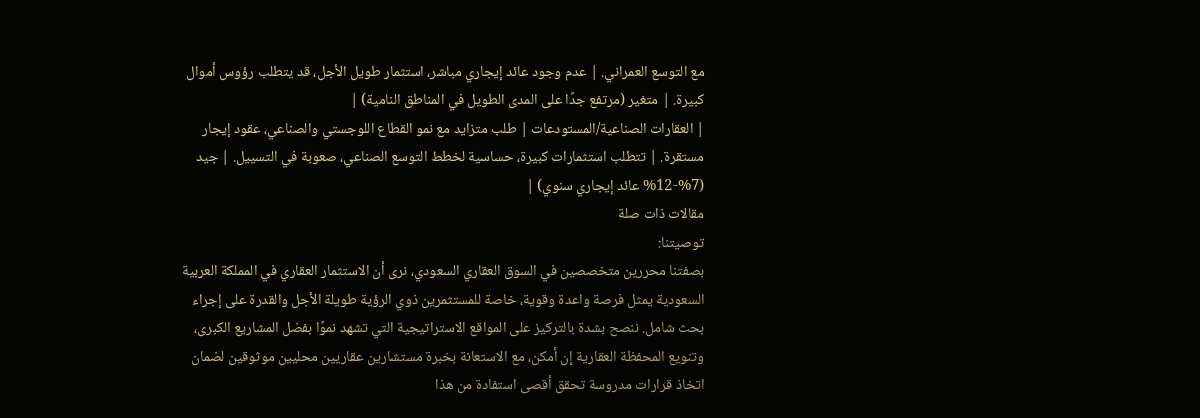مع التوسع العمراني. | عدم وجود عائد إيجاري مباشر، استثمار طويل الأجل، قد يتطلب رؤوس أموال كبيرة. | متغير (مرتفع جدًا على المدى الطويل في المناطق النامية) |
| العقارات الصناعية/المستودعات | طلب متزايد مع نمو القطاع اللوجستي والصناعي، عقود إيجار مستقرة. | تتطلب استثمارات كبيرة، حساسية لخطط التوسع الصناعي، صعوبة في التسييل. | جيد (7%-12% عائد إيجاري سنوي) |
مقالات ذات صلة
توصيتنا:
بصفتنا محررين متخصصين في السوق العقاري السعودي، نرى أن الاستثمار العقاري في المملكة العربية السعودية يمثل فرصة واعدة وقوية، خاصة للمستثمرين ذوي الرؤية طويلة الأجل والقدرة على إجراء بحث شامل. ننصح بشدة بالتركيز على المواقع الاستراتيجية التي تشهد نموًا بفضل المشاريع الكبرى، وتنويع المحفظة العقارية إن أمكن، مع الاستعانة بخبرة مستشارين عقاريين محليين موثوقين لضمان اتخاذ قرارات مدروسة تحقق أقصى استفادة من هذا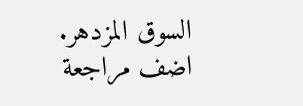السوق المزدهر.
اضف مراجعة